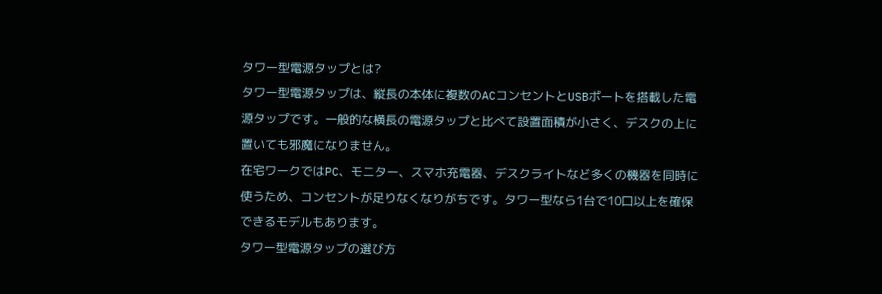タワー型電源タップとは?
タワー型電源タップは、縦長の本体に複数のACコンセントとUSBポートを搭載した電源タップです。一般的な横長の電源タップと比べて設置面積が小さく、デスクの上に置いても邪魔になりません。
在宅ワークではPC、モニター、スマホ充電器、デスクライトなど多くの機器を同時に使うため、コンセントが足りなくなりがちです。タワー型なら1台で10口以上を確保できるモデルもあります。
タワー型電源タップの選び方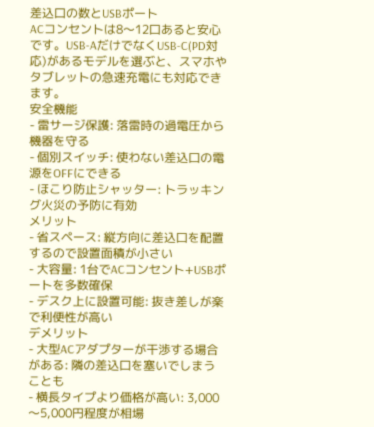差込口の数とUSBポート
ACコンセントは8〜12口あると安心です。USB-AだけでなくUSB-C(PD対応)があるモデルを選ぶと、スマホやタブレットの急速充電にも対応できます。
安全機能
- 雷サージ保護: 落雷時の過電圧から機器を守る
- 個別スイッチ: 使わない差込口の電源をOFFにできる
- ほこり防止シャッター: トラッキング火災の予防に有効
メリット
- 省スペース: 縦方向に差込口を配置するので設置面積が小さい
- 大容量: 1台でACコンセント+USBポートを多数確保
- デスク上に設置可能: 抜き差しが楽で利便性が高い
デメリット
- 大型ACアダプターが干渉する場合がある: 隣の差込口を塞いでしまうことも
- 横長タイプより価格が高い: 3,000〜5,000円程度が相場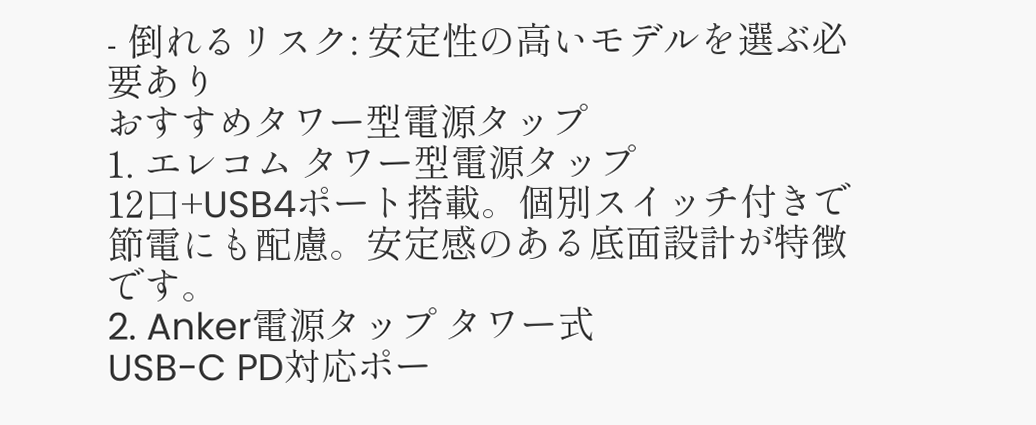- 倒れるリスク: 安定性の高いモデルを選ぶ必要あり
おすすめタワー型電源タップ
1. エレコム タワー型電源タップ
12口+USB4ポート搭載。個別スイッチ付きで節電にも配慮。安定感のある底面設計が特徴です。
2. Anker電源タップ タワー式
USB-C PD対応ポー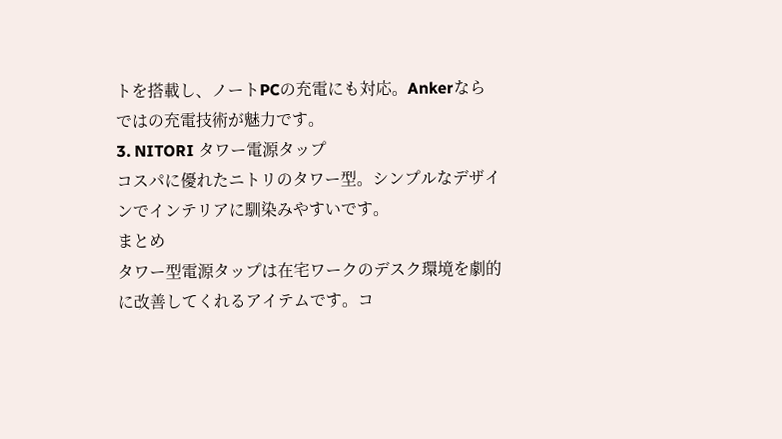トを搭載し、ノートPCの充電にも対応。Ankerならではの充電技術が魅力です。
3. NITORI タワー電源タップ
コスパに優れたニトリのタワー型。シンプルなデザインでインテリアに馴染みやすいです。
まとめ
タワー型電源タップは在宅ワークのデスク環境を劇的に改善してくれるアイテムです。コ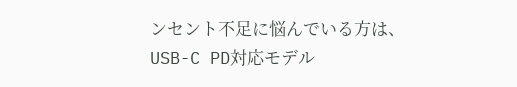ンセント不足に悩んでいる方は、USB-C PD対応モデル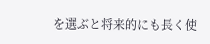を選ぶと将来的にも長く使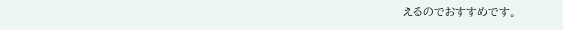えるのでおすすめです。